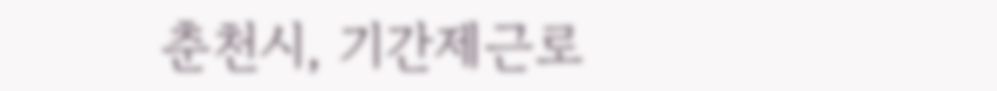춘천시, 기간제근로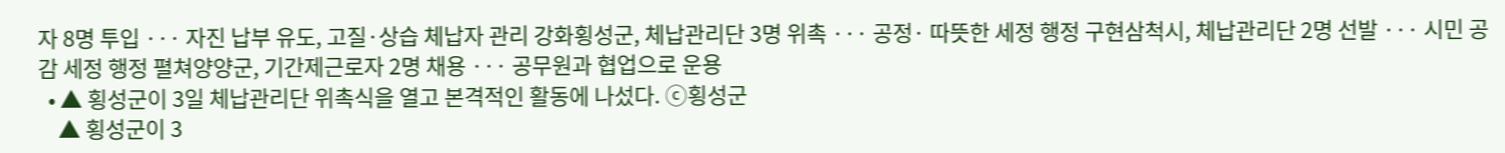자 8명 투입 ··· 자진 납부 유도, 고질·상습 체납자 관리 강화횡성군, 체납관리단 3명 위촉 ··· 공정· 따뜻한 세정 행정 구현삼척시, 체납관리단 2명 선발 ··· 시민 공감 세정 행정 펼쳐양양군, 기간제근로자 2명 채용 ··· 공무원과 협업으로 운용
  • ▲ 횡성군이 3일 체납관리단 위촉식을 열고 본격적인 활동에 나섰다. ⓒ횡성군
    ▲ 횡성군이 3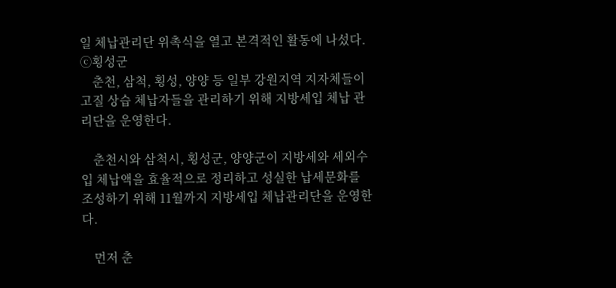일 체납관리단 위촉식을 열고 본격적인 활동에 나섰다. ⓒ횡성군
    춘천, 삼척, 횡성, 양양 등 일부 강원지역 지자체들이 고질 상습 체납자들을 관리하기 위해 지방세입 체납 관리단을 운영한다.

    춘천시와 삼척시, 횡성군, 양양군이 지방세와 세외수입 체납액을 효율적으로 정리하고 성실한 납세문화를 조성하기 위해 11월까지 지방세입 체납관리단을 운영한다.

    먼저 춘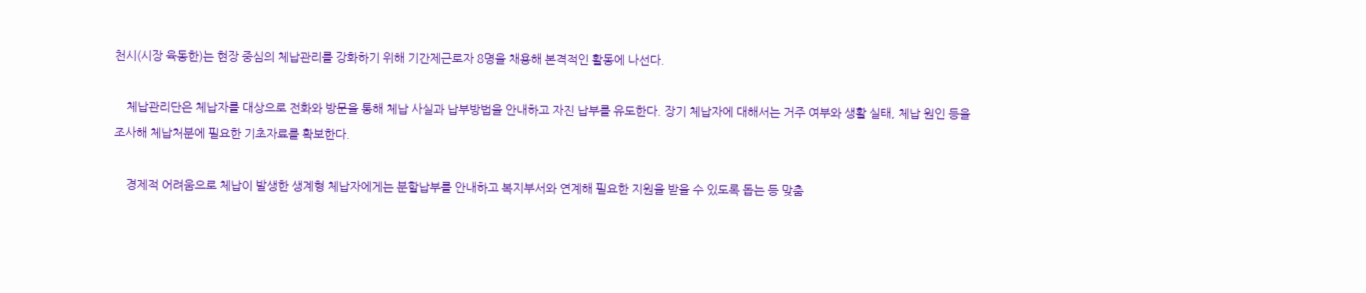천시(시장 육동한)는 현장 중심의 체납관리를 강화하기 위해 기간제근로자 8명을 채용해 본격적인 활동에 나선다.

    체납관리단은 체납자를 대상으로 전화와 방문을 통해 체납 사실과 납부방법을 안내하고 자진 납부를 유도한다. 장기 체납자에 대해서는 거주 여부와 생활 실태, 체납 원인 등을 조사해 체납처분에 필요한 기초자료를 확보한다.

    경제적 어려움으로 체납이 발생한 생계형 체납자에게는 분할납부를 안내하고 복지부서와 연계해 필요한 지원을 받을 수 있도록 돕는 등 맞춤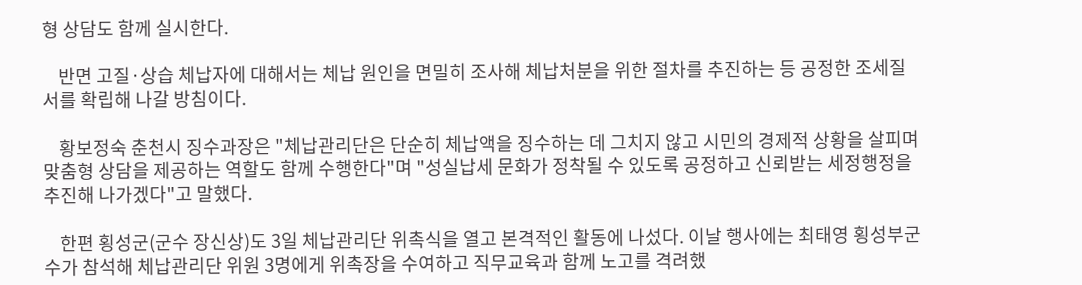형 상담도 함께 실시한다.

    반면 고질·상습 체납자에 대해서는 체납 원인을 면밀히 조사해 체납처분을 위한 절차를 추진하는 등 공정한 조세질서를 확립해 나갈 방침이다.

    황보정숙 춘천시 징수과장은 "체납관리단은 단순히 체납액을 징수하는 데 그치지 않고 시민의 경제적 상황을 살피며 맞춤형 상담을 제공하는 역할도 함께 수행한다"며 "성실납세 문화가 정착될 수 있도록 공정하고 신뢰받는 세정행정을 추진해 나가겠다"고 말했다.

    한편 횡성군(군수 장신상)도 3일 체납관리단 위촉식을 열고 본격적인 활동에 나섰다. 이날 행사에는 최태영 횡성부군수가 참석해 체납관리단 위원 3명에게 위촉장을 수여하고 직무교육과 함께 노고를 격려했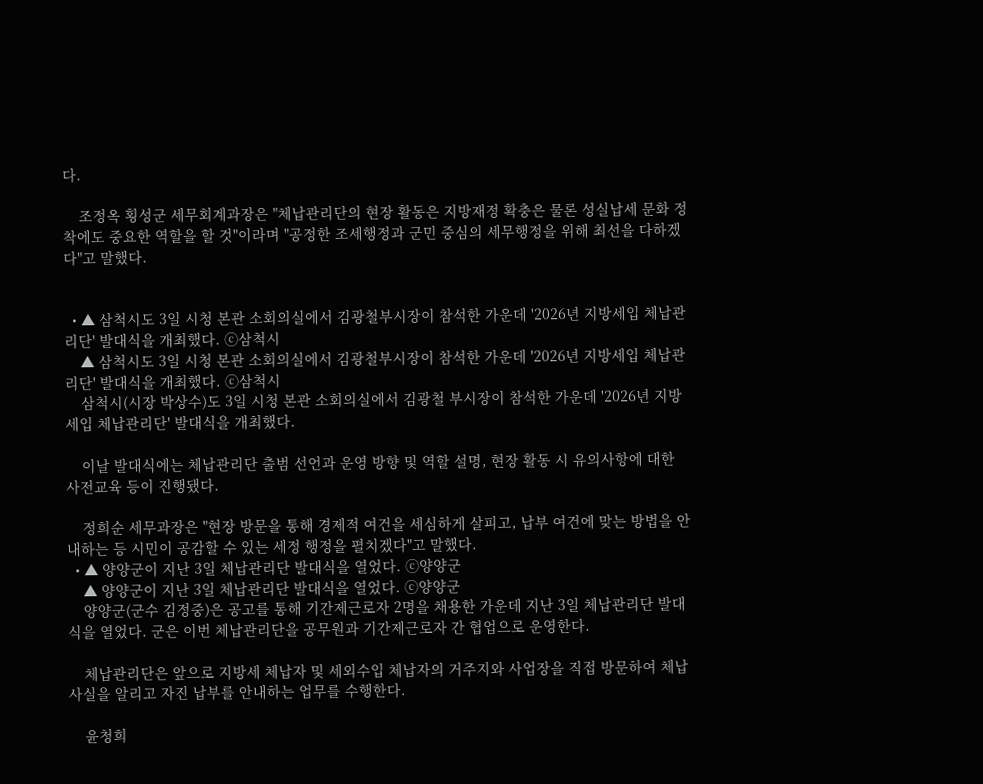다.

    조정옥 횡성군 세무회계과장은 "체납관리단의 현장 활동은 지방재정 확충은 물론 성실납세 문화 정착에도 중요한 역할을 할 것"이라며 "공정한 조세행정과 군민 중심의 세무행정을 위해 최선을 다하겠다"고 말했다.


  • ▲ 삼척시도 3일 시청 본관 소회의실에서 김광철부시장이 참석한 가운데 '2026년 지방세입 체납관리단' 발대식을 개최했다. ⓒ삼척시
    ▲ 삼척시도 3일 시청 본관 소회의실에서 김광철부시장이 참석한 가운데 '2026년 지방세입 체납관리단' 발대식을 개최했다. ⓒ삼척시
    삼척시(시장 박상수)도 3일 시청 본관 소회의실에서 김광철 부시장이 참석한 가운데 '2026년 지방세입 체납관리단' 발대식을 개최했다.

    이날 발대식에는 체납관리단 출범 선언과 운영 방향 및 역할 설명, 현장 활동 시 유의사항에 대한 사전교육 등이 진행됐다.

    정희순 세무과장은 "현장 방문을 통해 경제적 여건을 세심하게 살피고, 납부 여건에 맞는 방법을 안내하는 등 시민이 공감할 수 있는 세정 행정을 펼치겠다"고 말했다.
  • ▲ 양양군이 지난 3일 체납관리단 발대식을 열었다. ⓒ양양군
    ▲ 양양군이 지난 3일 체납관리단 발대식을 열었다. ⓒ양양군
    양양군(군수 김정중)은 공고를 통해 기간제근로자 2명을 채용한 가운데 지난 3일 체납관리단 발대식을 열었다. 군은 이번 체납관리단을 공무원과 기간제근로자 간 협업으로 운영한다.

    체납관리단은 앞으로 지방세 체납자 및 세외수입 체납자의 거주지와 사업장을 직접 방문하여 체납 사실을 알리고 자진 납부를 안내하는 업무를 수행한다.

    윤청희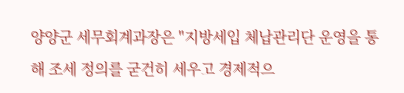양양군 세무회계과장은 "지방세입 체납관리단 운영을 통해 조세 정의를 굳건히 세우고 경제적으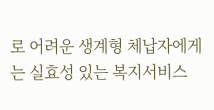로 어려운 생계형 체납자에게는 실효성 있는 복지서비스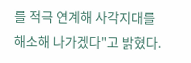를 적극 연계해 사각지대를 해소해 나가겠다"고 밝혔다.